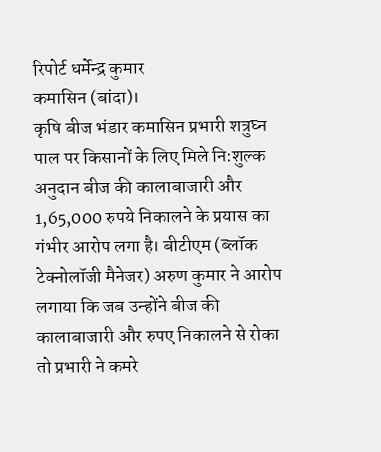रिपोर्ट धर्मेन्द्र कुमार
कमासिन (बांदा)।
कृषि बीज भंडार कमासिन प्रभारी शत्रुघ्न पाल पर किसानों के लिए मिले नि:शुल्क अनुदान बीज की कालाबाजारी और 1,65,000 रुपये निकालने के प्रयास का गंभीर आरोप लगा है। बीटीएम (ब्लॉक टेक्नोलॉजी मैनेजर) अरुण कुमार ने आरोप लगाया कि जब उन्होंने बीज की कालाबाजारी और रुपए निकालने से रोका तो प्रभारी ने कमरे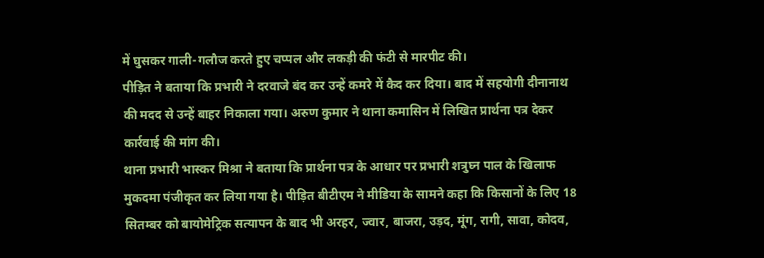में घुसकर गाली-गलौज करते हुए चप्पल और लकड़ी की फंटी से मारपीट की।
पीड़ित ने बताया कि प्रभारी ने दरवाजे बंद कर उन्हें कमरे में कैद कर दिया। बाद में सहयोगी दीनानाथ की मदद से उन्हें बाहर निकाला गया। अरुण कुमार ने थाना कमासिन में लिखित प्रार्थना पत्र देकर कार्रवाई की मांग की।
थाना प्रभारी भास्कर मिश्रा ने बताया कि प्रार्थना पत्र के आधार पर प्रभारी शत्रुघ्न पाल के खिलाफ मुकदमा पंजीकृत कर लिया गया है। पीड़ित बीटीएम ने मीडिया के सामने कहा कि किसानों के लिए 18 सितम्बर को बायोमेट्रिक सत्यापन के बाद भी अरहर, ज्वार, बाजरा, उड़द, मूंग, रागी, सावा, कोदव,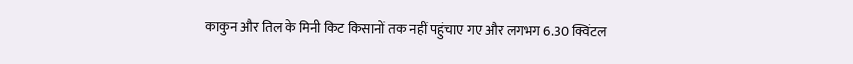काकुन और तिल के मिनी किट किसानों तक नहीं पहुंचाए गए और लगभग 6.30 क्विंटल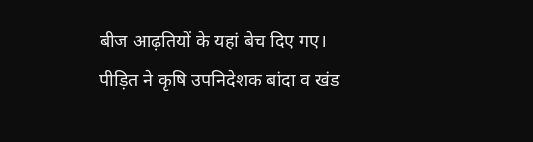बीज आढ़तियों के यहां बेच दिए गए।
पीड़ित ने कृषि उपनिदेशक बांदा व खंड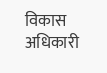विकास अधिकारी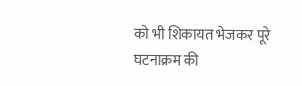को भी शिकायत भेजकर पूरे घटनाक्रम की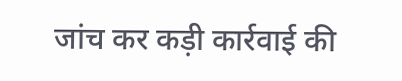जांच कर कड़ी कार्रवाई की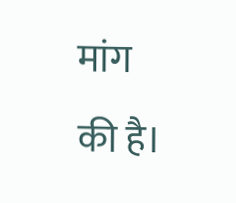मांग की है।